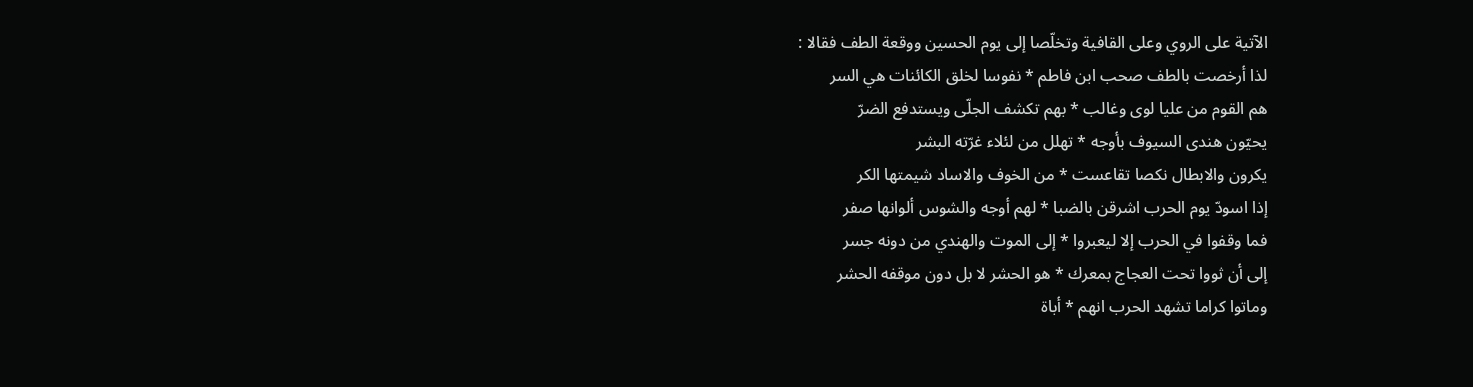الآتية على الروي وعلى القافية وتخلّصا إلى يوم الحسين ووقعة الطف فقالا :
لذا أرخصت بالطف صحب ابن فاطم * نفوسا لخلق الكائنات هي السر
هم القوم من عليا لوى وغالب * بهم تكشف الجلّى ويستدفع الضرّ
يحيّون هندى السيوف بأوجه * تهلل من لئلاء غرّته البشر
يكرون والابطال نكصا تقاعست * من الخوف والاساد شيمتها الكر
إذا اسودّ يوم الحرب اشرقن بالضبا * لهم أوجه والشوس ألوانها صفر
فما وقفوا في الحرب إلا ليعبروا * إلى الموت والهندي من دونه جسر
إلى أن ثووا تحت العجاج بمعرك * هو الحشر لا بل دون موقفه الحشر
وماتوا كراما تشهد الحرب انهم * أباة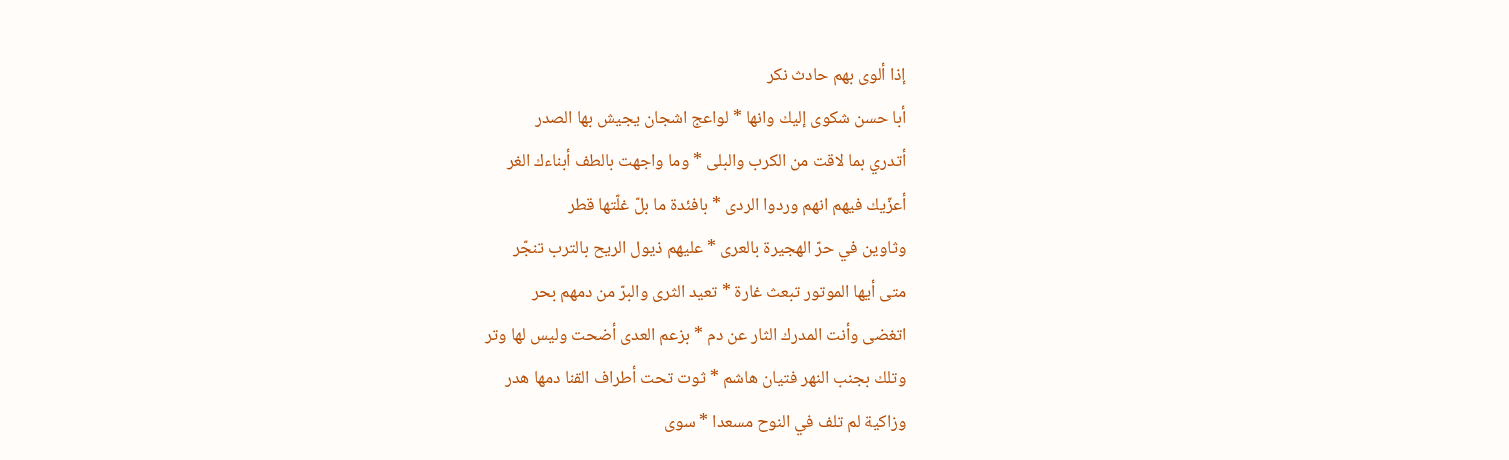إذا ألوى بهم حادث نكر
أبا حسن شكوى إليك وانها * لواعج اشجان يجيش بها الصدر
أتدري بما لاقت من الكرب والبلى * وما واجهت بالطف أبناءك الغر
أعزّيك فيهم انهم وردوا الردى * بافئدة ما بلّ غلّتها قطر
وثاوين في حرّ الهجيرة بالعرى * عليهم ذيول الريح بالترب تنجّر
متى أيها الموتور تبعث غارة * تعيد الثرى والبرّ من دمهم بحر
اتغضى وأنت المدرك الثار عن دم * بزعم العدى أضحت وليس لها وتر
وتلك بجنب النهر فتيان هاشم * ثوت تحت أطراف القنا دمها هدر
وزاكية لم تلف في النوح مسعدا * سوى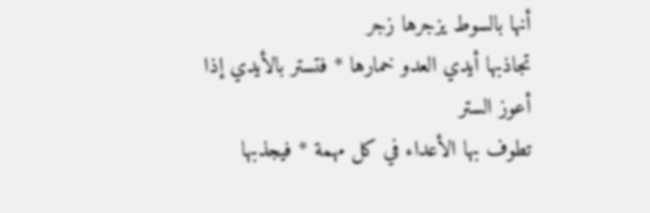أنها بالسوط يزجرها زجر
تجاذبها أيدي العدو خمارها * فتستر بالأيدي إذا أعوز الستر
تطوف بها الأعداء في كل مهمة * فيجذبها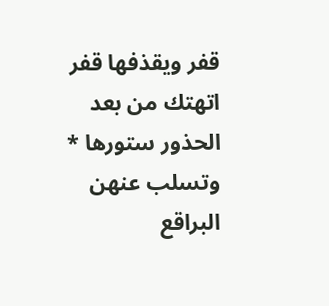قفر ويقذفها قفر
اتهتك من بعد الحذور ستورها * وتسلب عنهن البراقع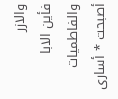والازر
فأين الابا والفاطميات أصبحت * أسارى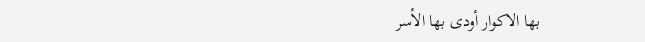بها الاكوار أودى بها الأسر